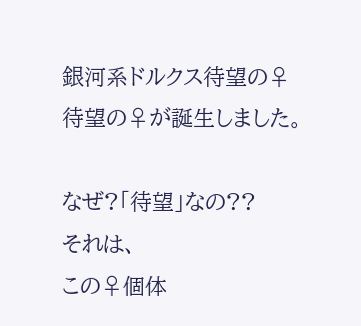銀河系ドルクス待望の♀
待望の♀が誕生しました。

なぜ?「待望」なの??
それは、
この♀個体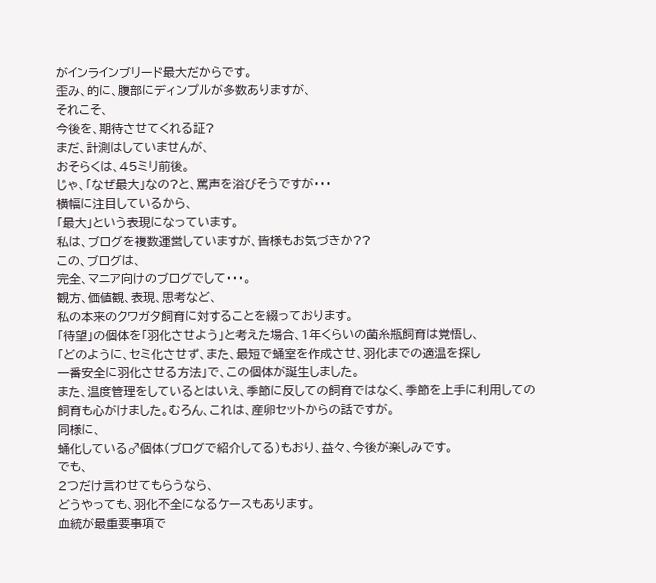がインラインブリード最大だからです。
歪み、的に、腹部にディンプルが多数ありますが、
それこそ、
今後を、期待させてくれる証?
まだ、計測はしていませんが、
おそらくは、45ミリ前後。
じゃ、「なぜ最大」なの?と、罵声を浴びそうですが・・・
横幅に注目しているから、
「最大」という表現になっています。
私は、ブログを複数運営していますが、皆様もお気づきか??
この、ブログは、
完全、マニア向けのブログでして・・・。
観方、価値観、表現、思考など、
私の本来のクワガタ飼育に対することを綴っております。
「待望」の個体を「羽化させよう」と考えた場合、1年くらいの菌糸瓶飼育は覚悟し、
「どのように、セミ化させず、また、最短で蛹室を作成させ、羽化までの適温を探し
一番安全に羽化させる方法」で、この個体が誕生しました。
また、温度管理をしているとはいえ、季節に反しての飼育ではなく、季節を上手に利用しての
飼育も心がけました。むろん、これは、産卵セットからの話ですが。
同様に、
蛹化している♂個体(ブログで紹介してる)もおり、益々、今後が楽しみです。
でも、
2つだけ言わせてもらうなら、
どうやっても、羽化不全になるケースもあります。
血統が最重要事項で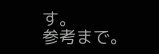す。
参考まで。